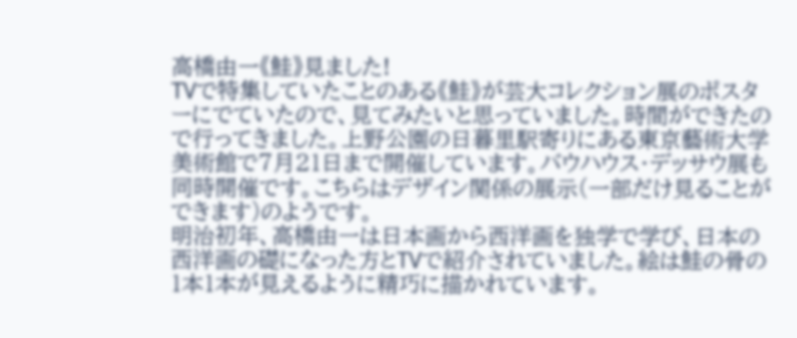高橋由一《鮭》見ました!
TVで特集していたことのある《鮭》が芸大コレクション展のポスターにでていたので、見てみたいと思っていました。時間ができたので行ってきました。上野公園の日暮里駅寄りにある東京藝術大学美術館で7月21日まで開催しています。バウハウス・デッサウ展も同時開催です。こちらはデザイン関係の展示(一部だけ見ることができます)のようです。
明治初年、高橋由一は日本画から西洋画を独学で学び、日本の西洋画の礎になった方とTVで紹介されていました。絵は鮭の骨の1本1本が見えるように精巧に描かれています。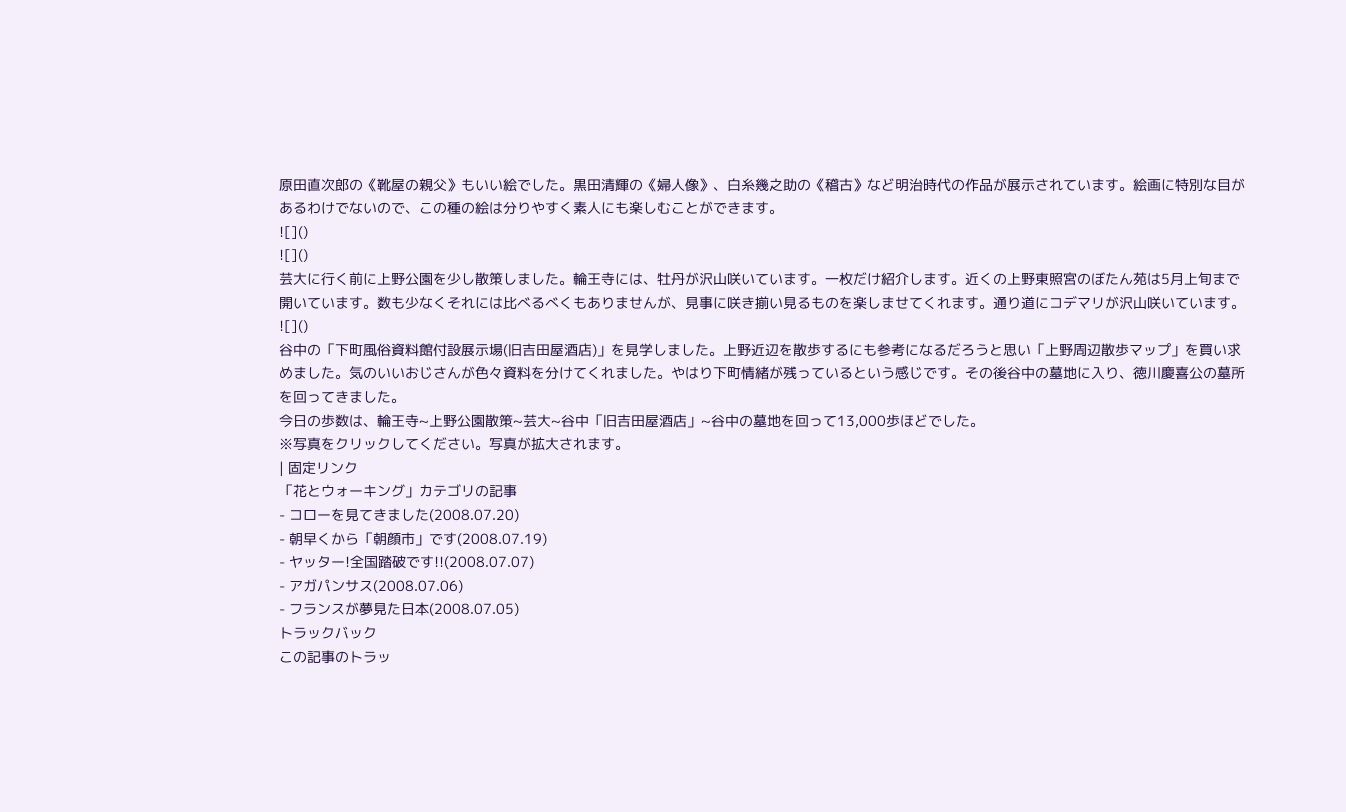原田直次郎の《靴屋の親父》もいい絵でした。黒田清輝の《婦人像》、白糸幾之助の《稽古》など明治時代の作品が展示されています。絵画に特別な目があるわけでないので、この種の絵は分りやすく素人にも楽しむことができます。
![]()
![]()
芸大に行く前に上野公園を少し散策しました。輪王寺には、牡丹が沢山咲いています。一枚だけ紹介します。近くの上野東照宮のぼたん苑は5月上旬まで開いています。数も少なくそれには比べるべくもありませんが、見事に咲き揃い見るものを楽しませてくれます。通り道にコデマリが沢山咲いています。
![]()
谷中の「下町風俗資料館付設展示場(旧吉田屋酒店)」を見学しました。上野近辺を散歩するにも参考になるだろうと思い「上野周辺散歩マップ」を買い求めました。気のいいおじさんが色々資料を分けてくれました。やはり下町情緒が残っているという感じです。その後谷中の墓地に入り、徳川慶喜公の墓所を回ってきました。
今日の歩数は、輪王寺~上野公園散策~芸大~谷中「旧吉田屋酒店」~谷中の墓地を回って13,000歩ほどでした。
※写真をクリックしてください。写真が拡大されます。
| 固定リンク
「花とウォーキング」カテゴリの記事
- コローを見てきました(2008.07.20)
- 朝早くから「朝顔市」です(2008.07.19)
- ヤッター!全国踏破です!!(2008.07.07)
- アガパンサス(2008.07.06)
- フランスが夢見た日本(2008.07.05)
トラックバック
この記事のトラッ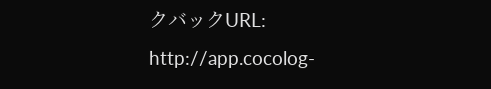クバックURL:
http://app.cocolog-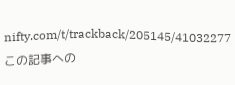nifty.com/t/trackback/205145/41032277
この記事への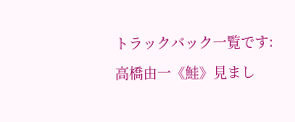トラックバック一覧です: 高橋由一《鮭》見まし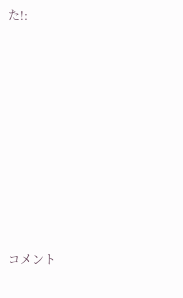た!:












コメント